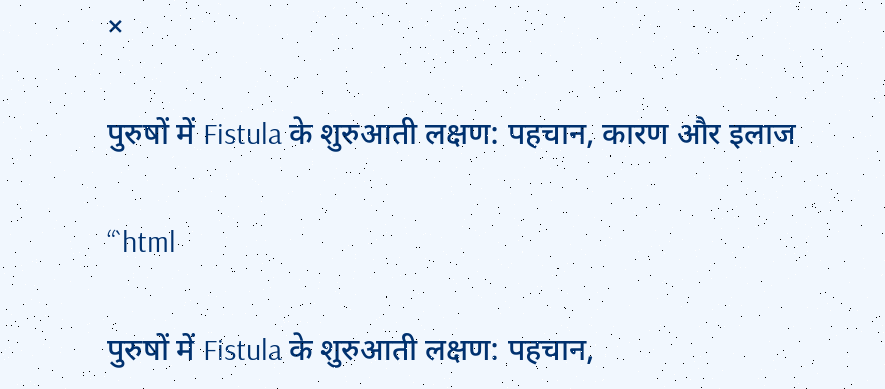×

पुरुषों में Fistula के शुरुआती लक्षण: पहचान, कारण और इलाज

“`html

पुरुषों में Fistula के शुरुआती लक्षण: पहचान,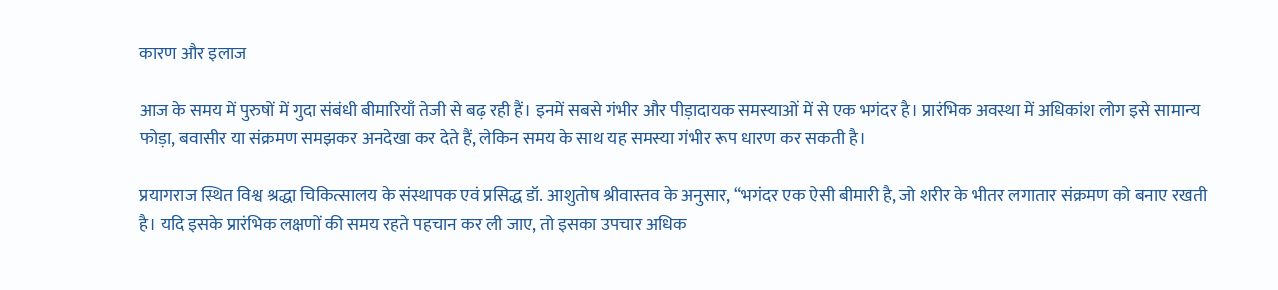कारण और इलाज

आज के समय में पुरुषों में गुदा संबंधी बीमारियाँ तेजी से बढ़ रही हैं। इनमें सबसे गंभीर और पीड़ादायक समस्याओं में से एक भगंदर है। प्रारंभिक अवस्था में अधिकांश लोग इसे सामान्य फोड़ा, बवासीर या संक्रमण समझकर अनदेखा कर देते हैं, लेकिन समय के साथ यह समस्या गंभीर रूप धारण कर सकती है।

प्रयागराज स्थित विश्व श्रद्धा चिकित्सालय के संस्थापक एवं प्रसिद्ध डॉ. आशुतोष श्रीवास्तव के अनुसार, “भगंदर एक ऐसी बीमारी है, जो शरीर के भीतर लगातार संक्रमण को बनाए रखती है। यदि इसके प्रारंभिक लक्षणों की समय रहते पहचान कर ली जाए, तो इसका उपचार अधिक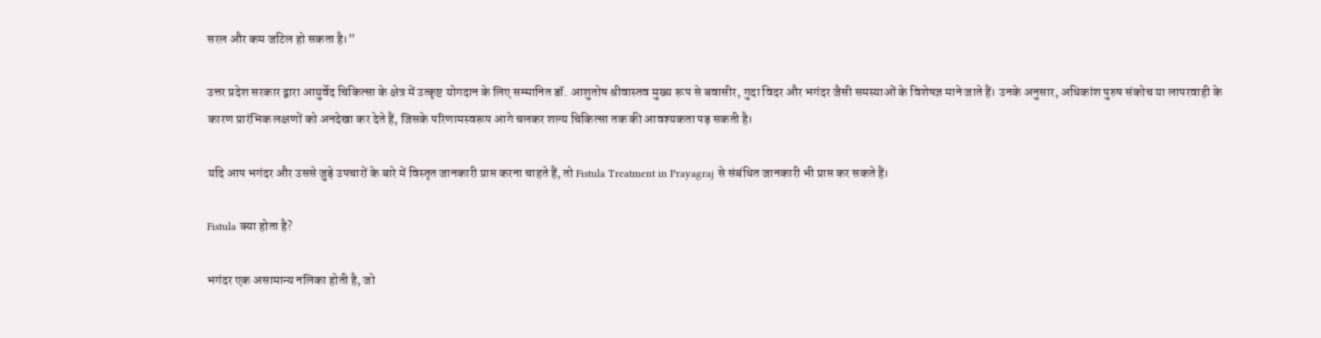सरल और कम जटिल हो सकता है।”

उत्तर प्रदेश सरकार द्वारा आयुर्वेद चिकित्सा के क्षेत्र में उत्कृष्ट योगदान के लिए सम्मानित डॉ. आशुतोष श्रीवास्तव मुख्य रूप से बवासीर, गुदा विदर और भगंदर जैसी समस्याओं के विशेषज्ञ माने जाते हैं। उनके अनुसार, अधिकांश पुरुष संकोच या लापरवाही के कारण प्रारंभिक लक्षणों को अनदेखा कर देते हैं, जिसके परिणामस्वरूप आगे चलकर शल्य चिकित्सा तक की आवश्यकता पड़ सकती है।

यदि आप भगंदर और उससे जुड़े उपचारों के बारे में विस्तृत जानकारी प्राप्त करना चाहते हैं, तो Fistula Treatment in Prayagraj से संबंधित जानकारी भी प्राप्त कर सकते हैं।

Fistula क्या होता है?

भगंदर एक असामान्य नलिका होती है, जो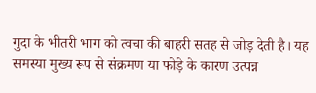गुदा के भीतरी भाग को त्वचा की बाहरी सतह से जोड़ देती है। यह समस्या मुख्य रूप से संक्रमण या फोड़े के कारण उत्पन्न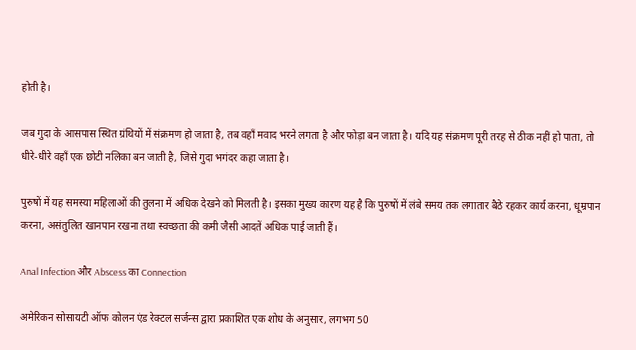होती है।

जब गुदा के आसपास स्थित ग्रंथियों में संक्रमण हो जाता है, तब वहाँ मवाद भरने लगता है और फोड़ा बन जाता है। यदि यह संक्रमण पूरी तरह से ठीक नहीं हो पाता, तो धीरे-धीरे वहाँ एक छोटी नलिका बन जाती है, जिसे गुदा भगंदर कहा जाता है।

पुरुषों में यह समस्या महिलाओं की तुलना में अधिक देखने को मिलती है। इसका मुख्य कारण यह है कि पुरुषों में लंबे समय तक लगातार बैठे रहकर कार्य करना, धूम्रपान करना, असंतुलित खानपान रखना तथा स्वच्छता की कमी जैसी आदतें अधिक पाई जाती हैं।

Anal Infection और Abscess का Connection

अमेरिकन सोसायटी ऑफ कोलन एंड रेक्टल सर्जन्स द्वारा प्रकाशित एक शोध के अनुसार, लगभग 50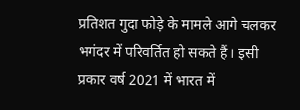प्रतिशत गुदा फोड़े के मामले आगे चलकर भगंदर में परिवर्तित हो सकते हैं। इसी प्रकार वर्ष 2021 में भारत में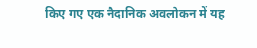किए गए एक नैदानिक अवलोकन में यह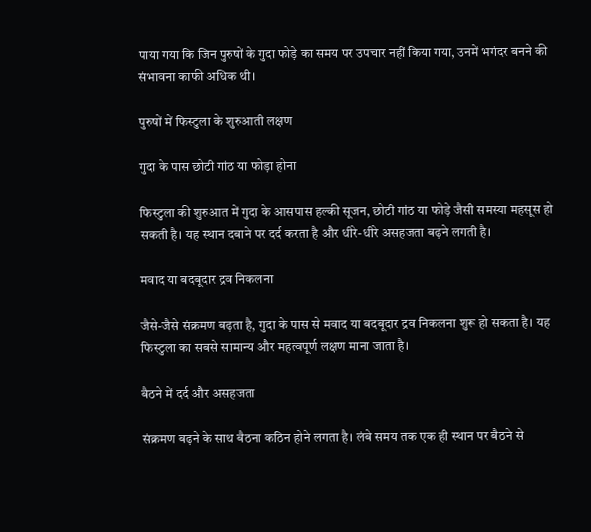पाया गया कि जिन पुरुषों के गुदा फोड़े का समय पर उपचार नहीं किया गया, उनमें भगंदर बनने की संभावना काफी अधिक थी।

पुरुषों में फिस्टुला के शुरुआती लक्षण

गुदा के पास छोटी गांठ या फोड़ा होना

फिस्टुला की शुरुआत में गुदा के आसपास हल्की सूजन, छोटी गांठ या फोड़े जैसी समस्या महसूस हो सकती है। यह स्थान दबाने पर दर्द करता है और धीरे-धीरे असहजता बढ़ने लगती है।

मवाद या बदबूदार द्रव निकलना

जैसे-जैसे संक्रमण बढ़ता है, गुदा के पास से मवाद या बदबूदार द्रव निकलना शुरू हो सकता है। यह फिस्टुला का सबसे सामान्य और महत्वपूर्ण लक्षण माना जाता है।

बैठने में दर्द और असहजता

संक्रमण बढ़ने के साथ बैठना कठिन होने लगता है। लंबे समय तक एक ही स्थान पर बैठने से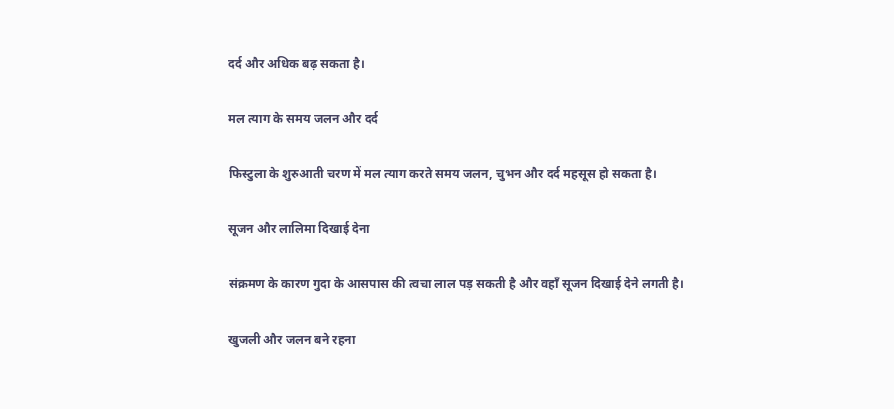दर्द और अधिक बढ़ सकता है।

मल त्याग के समय जलन और दर्द

फिस्टुला के शुरुआती चरण में मल त्याग करते समय जलन, चुभन और दर्द महसूस हो सकता है।

सूजन और लालिमा दिखाई देना

संक्रमण के कारण गुदा के आसपास की त्वचा लाल पड़ सकती है और वहाँ सूजन दिखाई देने लगती है।

खुजली और जलन बने रहना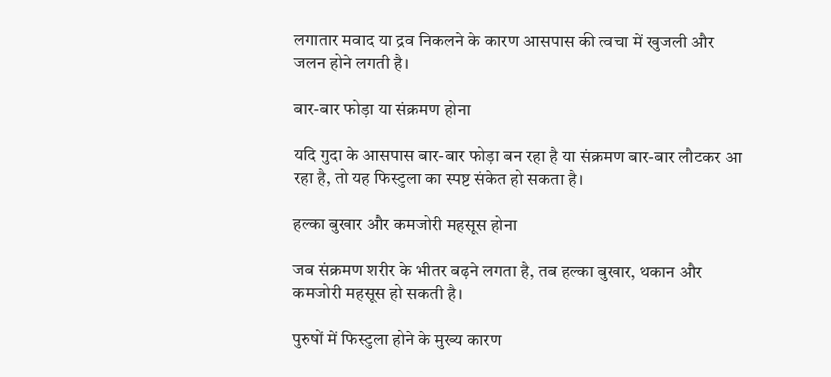लगातार मवाद या द्रव निकलने के कारण आसपास की त्वचा में खुजली और जलन होने लगती है।

बार-बार फोड़ा या संक्रमण होना

यदि गुदा के आसपास बार-बार फोड़ा बन रहा है या संक्रमण बार-बार लौटकर आ रहा है, तो यह फिस्टुला का स्पष्ट संकेत हो सकता है।

हल्का बुखार और कमजोरी महसूस होना

जब संक्रमण शरीर के भीतर बढ़ने लगता है, तब हल्का बुखार, थकान और कमजोरी महसूस हो सकती है।

पुरुषों में फिस्टुला होने के मुख्य कारण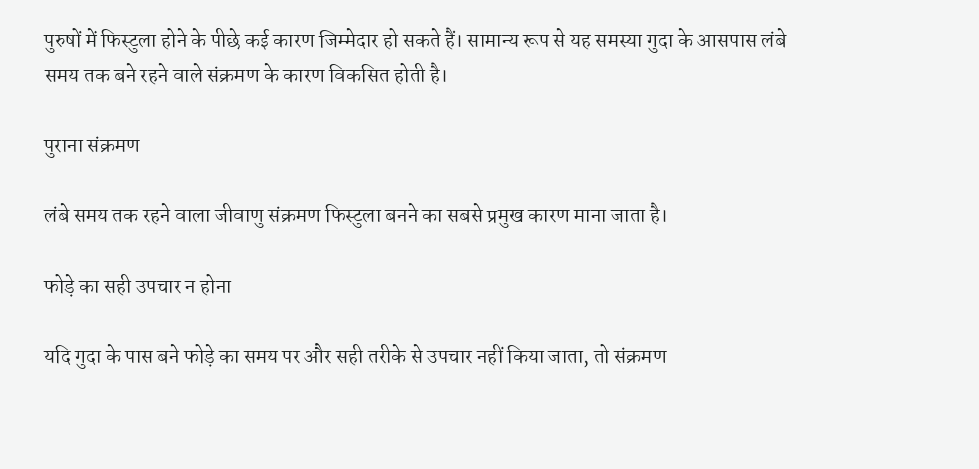पुरुषों में फिस्टुला होने के पीछे कई कारण जिम्मेदार हो सकते हैं। सामान्य रूप से यह समस्या गुदा के आसपास लंबे समय तक बने रहने वाले संक्रमण के कारण विकसित होती है।

पुराना संक्रमण

लंबे समय तक रहने वाला जीवाणु संक्रमण फिस्टुला बनने का सबसे प्रमुख कारण माना जाता है।

फोड़े का सही उपचार न होना

यदि गुदा के पास बने फोड़े का समय पर और सही तरीके से उपचार नहीं किया जाता, तो संक्रमण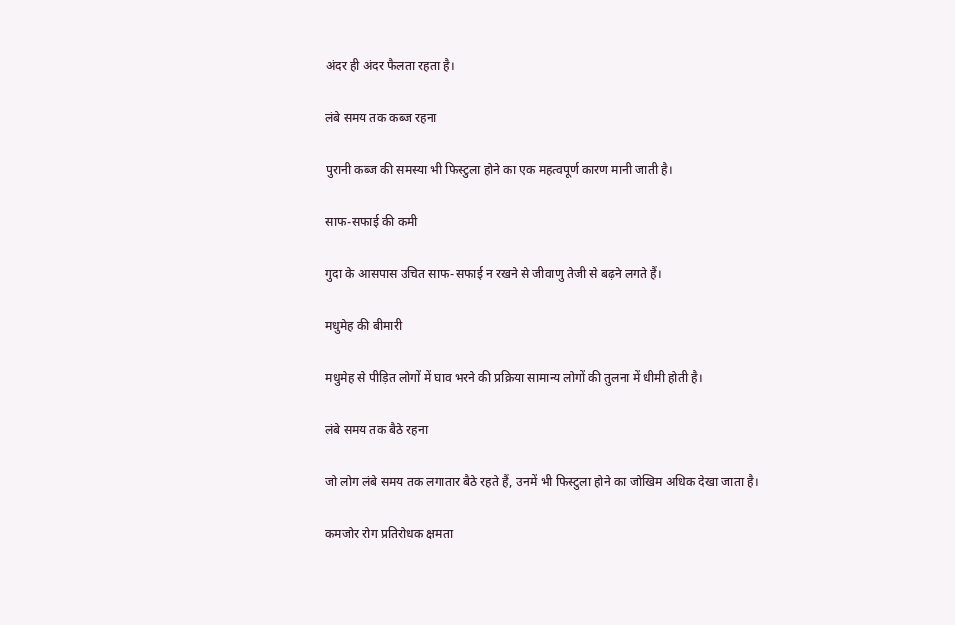अंदर ही अंदर फैलता रहता है।

लंबे समय तक कब्ज रहना

पुरानी कब्ज की समस्या भी फिस्टुला होने का एक महत्वपूर्ण कारण मानी जाती है।

साफ-सफाई की कमी

गुदा के आसपास उचित साफ-सफाई न रखने से जीवाणु तेजी से बढ़ने लगते हैं।

मधुमेह की बीमारी

मधुमेह से पीड़ित लोगों में घाव भरने की प्रक्रिया सामान्य लोगों की तुलना में धीमी होती है।

लंबे समय तक बैठे रहना

जो लोग लंबे समय तक लगातार बैठे रहते हैं, उनमें भी फिस्टुला होने का जोखिम अधिक देखा जाता है।

कमजोर रोग प्रतिरोधक क्षमता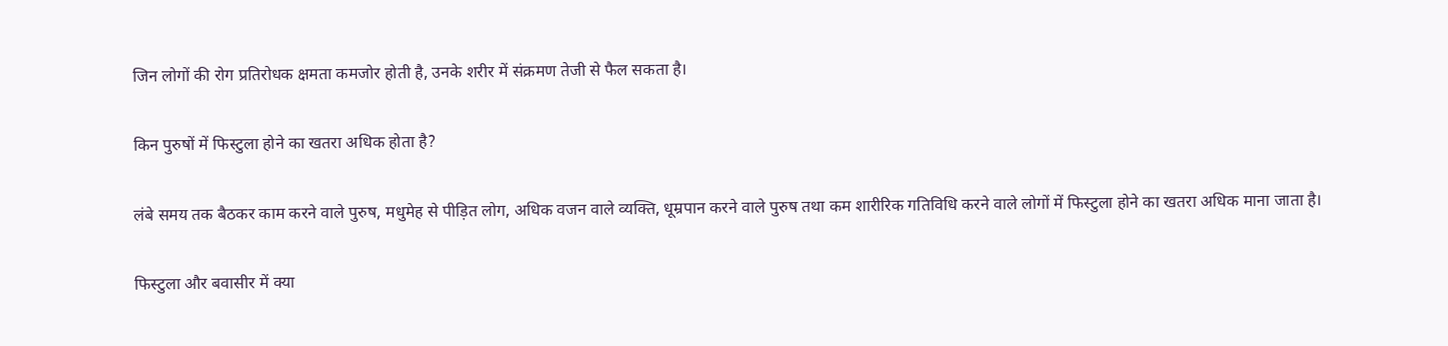जिन लोगों की रोग प्रतिरोधक क्षमता कमजोर होती है, उनके शरीर में संक्रमण तेजी से फैल सकता है।

किन पुरुषों में फिस्टुला होने का खतरा अधिक होता है?

लंबे समय तक बैठकर काम करने वाले पुरुष, मधुमेह से पीड़ित लोग, अधिक वजन वाले व्यक्ति, धूम्रपान करने वाले पुरुष तथा कम शारीरिक गतिविधि करने वाले लोगों में फिस्टुला होने का खतरा अधिक माना जाता है।

फिस्टुला और बवासीर में क्या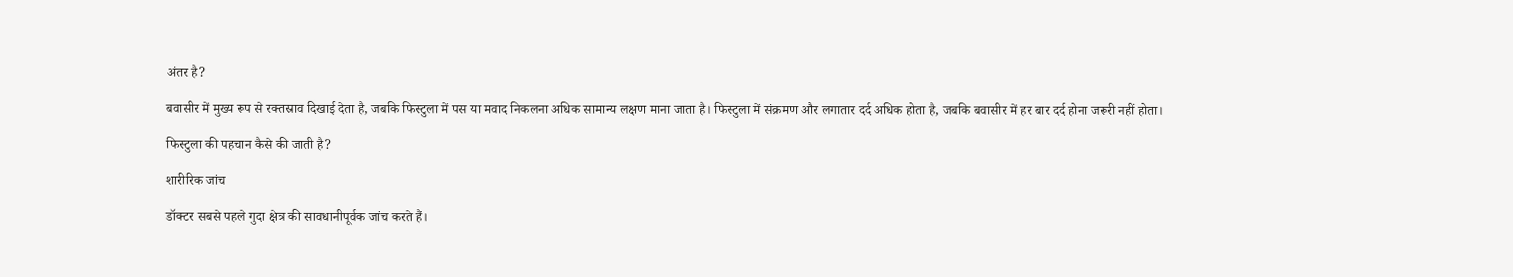अंतर है?

बवासीर में मुख्य रूप से रक्तस्राव दिखाई देता है, जबकि फिस्टुला में पस या मवाद निकलना अधिक सामान्य लक्षण माना जाता है। फिस्टुला में संक्रमण और लगातार दर्द अधिक होता है, जबकि बवासीर में हर बार दर्द होना जरूरी नहीं होता।

फिस्टुला की पहचान कैसे की जाती है?

शारीरिक जांच

डॉक्टर सबसे पहले गुदा क्षेत्र की सावधानीपूर्वक जांच करते हैं।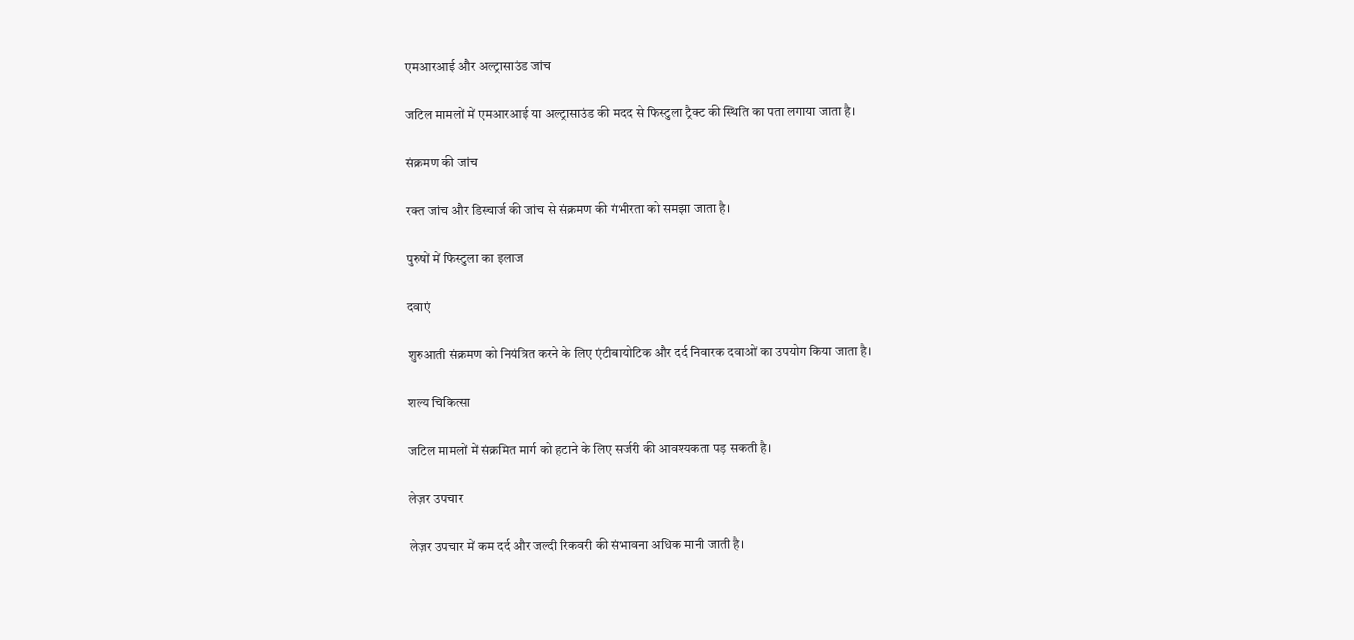एमआरआई और अल्ट्रासाउंड जांच

जटिल मामलों में एमआरआई या अल्ट्रासाउंड की मदद से फिस्टुला ट्रैक्ट की स्थिति का पता लगाया जाता है।

संक्रमण की जांच

रक्त जांच और डिस्चार्ज की जांच से संक्रमण की गंभीरता को समझा जाता है।

पुरुषों में फिस्टुला का इलाज

दवाएं

शुरुआती संक्रमण को नियंत्रित करने के लिए एंटीबायोटिक और दर्द निवारक दवाओं का उपयोग किया जाता है।

शल्य चिकित्सा

जटिल मामलों में संक्रमित मार्ग को हटाने के लिए सर्जरी की आवश्यकता पड़ सकती है।

लेज़र उपचार

लेज़र उपचार में कम दर्द और जल्दी रिकवरी की संभावना अधिक मानी जाती है।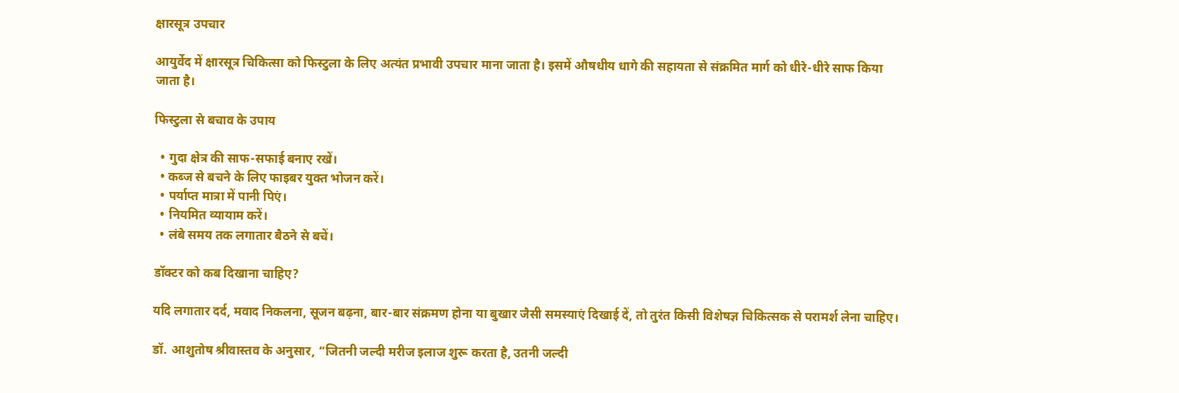क्षारसूत्र उपचार

आयुर्वेद में क्षारसूत्र चिकित्सा को फिस्टुला के लिए अत्यंत प्रभावी उपचार माना जाता है। इसमें औषधीय धागे की सहायता से संक्रमित मार्ग को धीरे-धीरे साफ किया जाता है।

फिस्टुला से बचाव के उपाय

  • गुदा क्षेत्र की साफ-सफाई बनाए रखें।
  • कब्ज से बचने के लिए फाइबर युक्त भोजन करें।
  • पर्याप्त मात्रा में पानी पिएं।
  • नियमित व्यायाम करें।
  • लंबे समय तक लगातार बैठने से बचें।

डॉक्टर को कब दिखाना चाहिए?

यदि लगातार दर्द, मवाद निकलना, सूजन बढ़ना, बार-बार संक्रमण होना या बुखार जैसी समस्याएं दिखाई दें, तो तुरंत किसी विशेषज्ञ चिकित्सक से परामर्श लेना चाहिए।

डॉ. आशुतोष श्रीवास्तव के अनुसार, “जितनी जल्दी मरीज इलाज शुरू करता है, उतनी जल्दी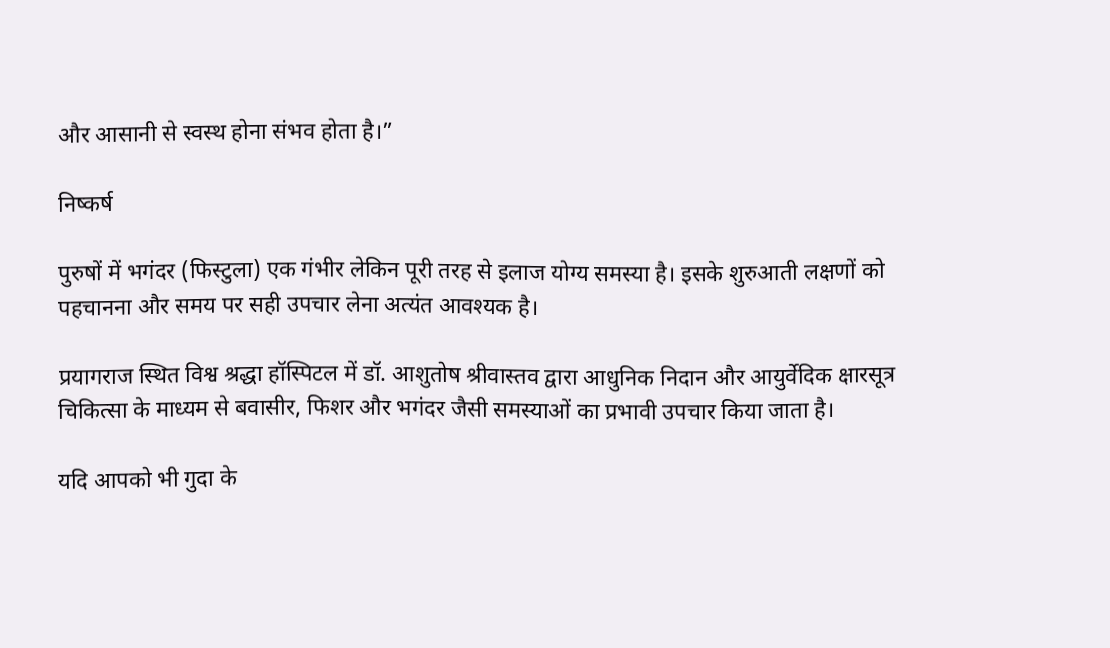और आसानी से स्वस्थ होना संभव होता है।”

निष्कर्ष

पुरुषों में भगंदर (फिस्टुला) एक गंभीर लेकिन पूरी तरह से इलाज योग्य समस्या है। इसके शुरुआती लक्षणों को पहचानना और समय पर सही उपचार लेना अत्यंत आवश्यक है।

प्रयागराज स्थित विश्व श्रद्धा हॉस्पिटल में डॉ. आशुतोष श्रीवास्तव द्वारा आधुनिक निदान और आयुर्वेदिक क्षारसूत्र चिकित्सा के माध्यम से बवासीर, फिशर और भगंदर जैसी समस्याओं का प्रभावी उपचार किया जाता है।

यदि आपको भी गुदा के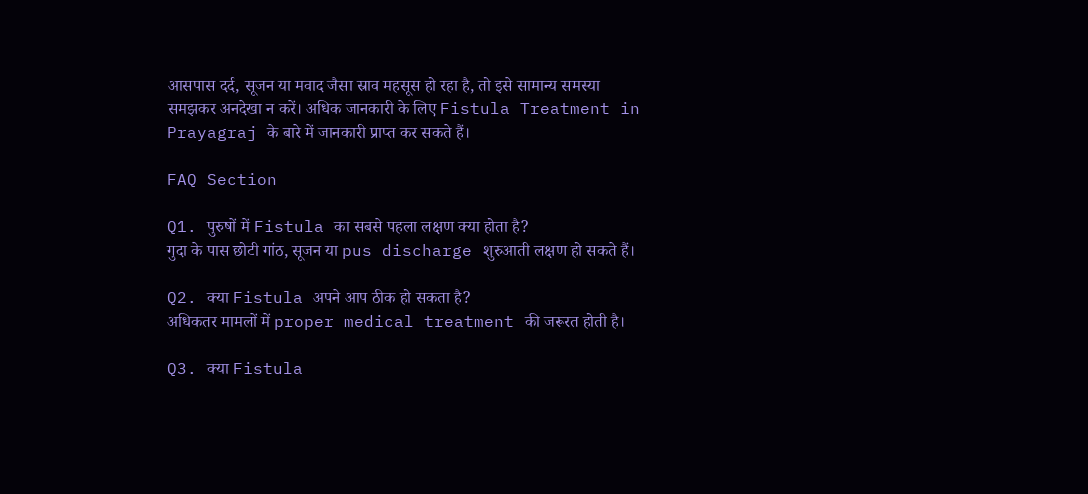आसपास दर्द, सूजन या मवाद जैसा स्राव महसूस हो रहा है, तो इसे सामान्य समस्या समझकर अनदेखा न करें। अधिक जानकारी के लिए Fistula Treatment in Prayagraj के बारे में जानकारी प्राप्त कर सकते हैं।

FAQ Section

Q1. पुरुषों में Fistula का सबसे पहला लक्षण क्या होता है?
गुदा के पास छोटी गांठ, सूजन या pus discharge शुरुआती लक्षण हो सकते हैं।

Q2. क्या Fistula अपने आप ठीक हो सकता है?
अधिकतर मामलों में proper medical treatment की जरूरत होती है।

Q3. क्या Fistula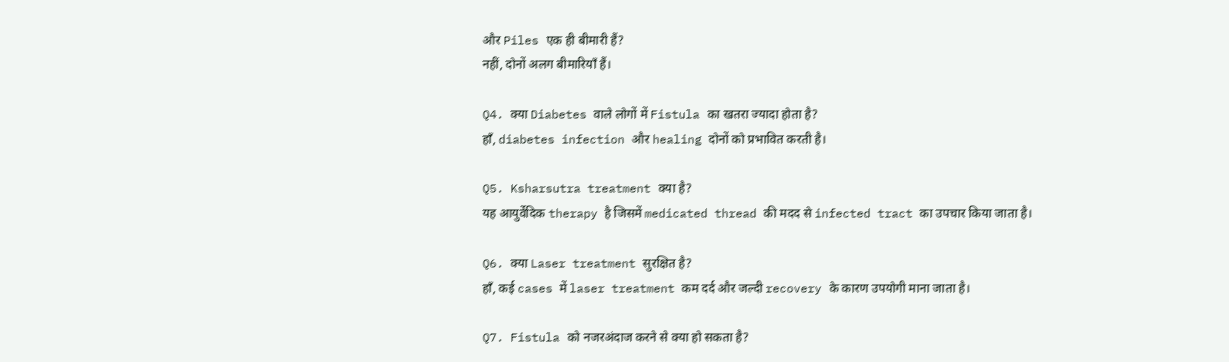और Piles एक ही बीमारी हैं?
नहीं, दोनों अलग बीमारियाँ हैं।

Q4. क्या Diabetes वाले लोगों में Fistula का खतरा ज्यादा होता है?
हाँ, diabetes infection और healing दोनों को प्रभावित करती है।

Q5. Ksharsutra treatment क्या है?
यह आयुर्वेदिक therapy है जिसमें medicated thread की मदद से infected tract का उपचार किया जाता है।

Q6. क्या Laser treatment सुरक्षित है?
हाँ, कई cases में laser treatment कम दर्द और जल्दी recovery के कारण उपयोगी माना जाता है।

Q7. Fistula को नजरअंदाज करने से क्या हो सकता है?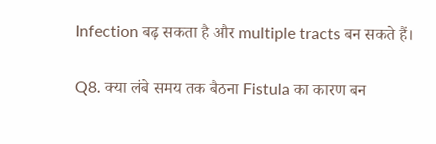Infection बढ़ सकता है और multiple tracts बन सकते हैं।

Q8. क्या लंबे समय तक बैठना Fistula का कारण बन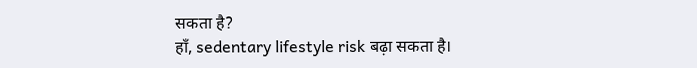सकता है?
हाँ, sedentary lifestyle risk बढ़ा सकता है।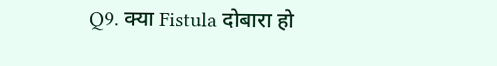Q9. क्या Fistula दोबारा हो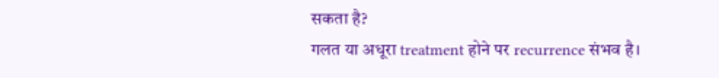सकता है?
गलत या अधूरा treatment होने पर recurrence संभव है।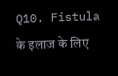Q10. Fistula के इलाज के लिए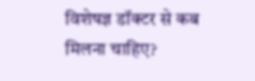विशेषज्ञ डॉक्टर से कब मिलना चाहिए?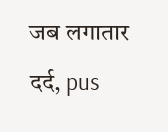जब लगातार दर्द, pus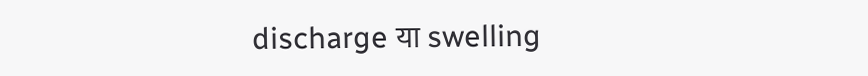discharge या swelling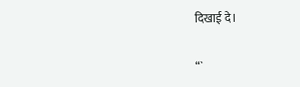दिखाई दे।

“`